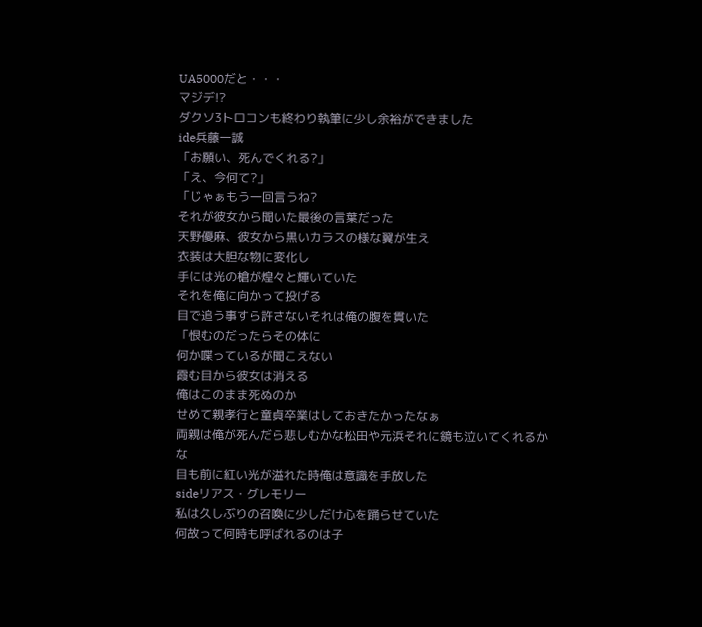UA5000だと・・・
マジデ!?
ダクソ3トロコンも終わり執筆に少し余裕ができました
ide兵藤一誠
「お願い、死んでくれる?」
「え、今何て?」
「じゃぁもう一回言うね?
それが彼女から聞いた最後の言葉だった
天野優麻、彼女から黒いカラスの様な翼が生え
衣装は大胆な物に変化し
手には光の槍が煌々と輝いていた
それを俺に向かって投げる
目で追う事すら許さないそれは俺の腹を貫いた
「恨むのだったらその体に
何か喋っているが聞こえない
霞む目から彼女は消える
俺はこのまま死ぬのか
せめて親孝行と童貞卒業はしておきたかったなぁ
両親は俺が死んだら悲しむかな松田や元浜それに鏡も泣いてくれるかな
目も前に紅い光が溢れた時俺は意識を手放した
sideリアス・グレモリー
私は久しぶりの召喚に少しだけ心を踊らせていた
何故って何時も呼ばれるのは子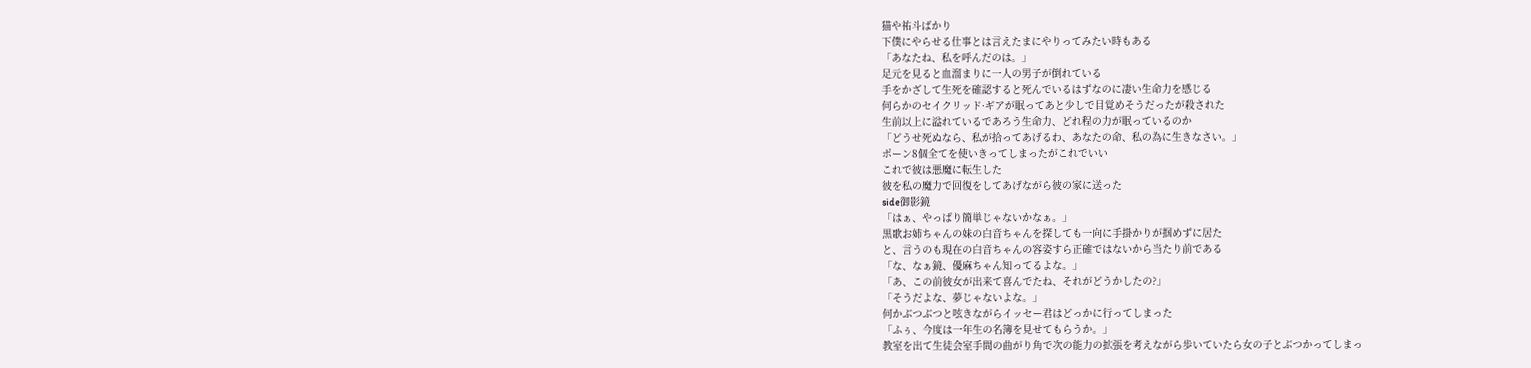猫や祐斗ばかり
下僕にやらせる仕事とは言えたまにやりってみたい時もある
「あなたね、私を呼んだのは。」
足元を見ると血溜まりに一人の男子が倒れている
手をかざして生死を確認すると死んでいるはずなのに凄い生命力を感じる
何らかのセイクリッド·ギアが眠ってあと少しで目覚めそうだったが殺された
生前以上に溢れているであろう生命力、どれ程の力が眠っているのか
「どうせ死ぬなら、私が拾ってあげるわ、あなたの命、私の為に生きなさい。」
ポーン8個全てを使いきってしまったがこれでいい
これで彼は悪魔に転生した
彼を私の魔力で回復をしてあげながら彼の家に送った
side御影鏡
「はぁ、やっぱり簡単じゃないかなぁ。」
黒歌お姉ちゃんの妹の白音ちゃんを探しても一向に手掛かりが掴めずに居た
と、言うのも現在の白音ちゃんの容姿すら正確ではないから当たり前である
「な、なぁ鏡、優麻ちゃん知ってるよな。」
「あ、この前彼女が出来て喜んでたね、それがどうかしたの?」
「そうだよな、夢じゃないよな。」
何かぶつぶつと呟きながらイッセー君はどっかに行ってしまった
「ふぅ、今度は一年生の名簿を見せてもらうか。」
教室を出て生徒会室手間の曲がり角で次の能力の拡張を考えながら歩いていたら女の子とぶつかってしまっ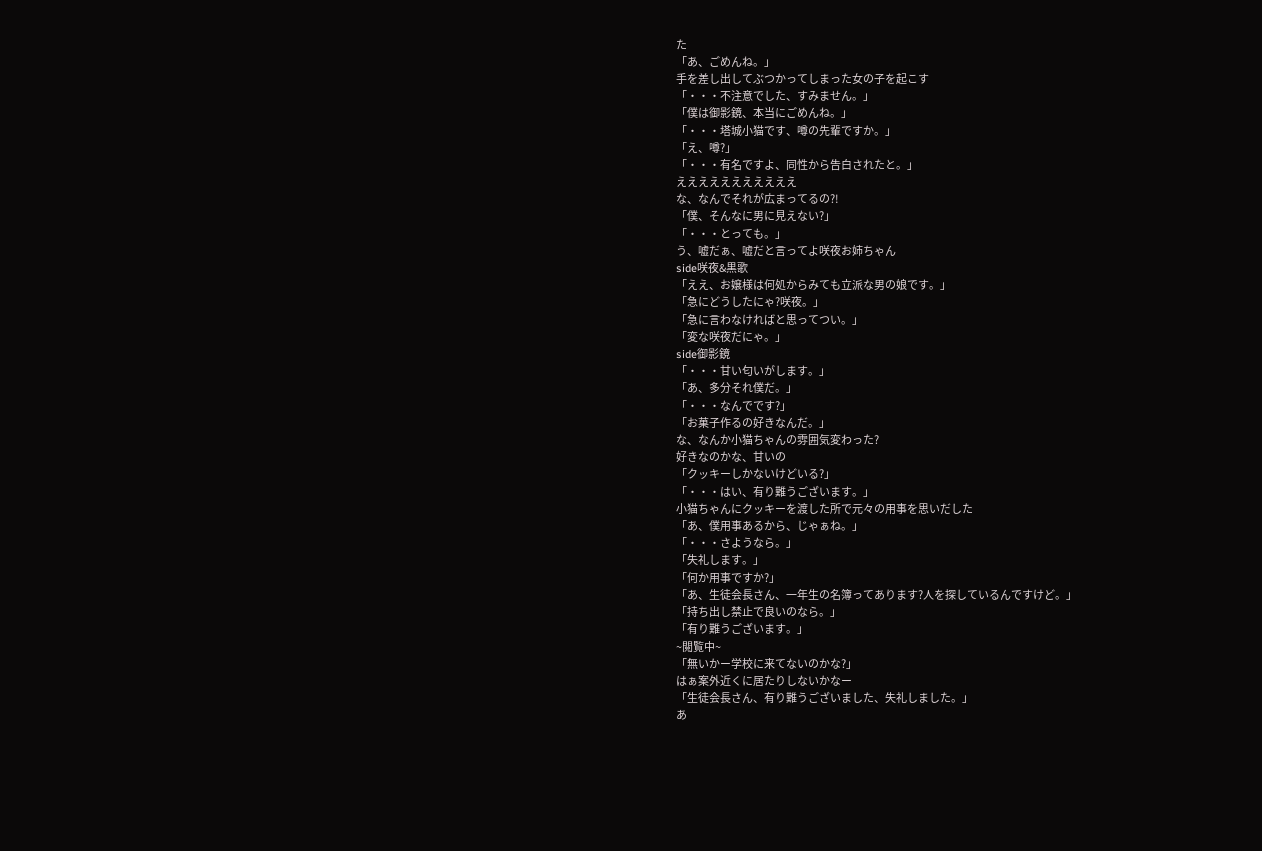た
「あ、ごめんね。」
手を差し出してぶつかってしまった女の子を起こす
「・・・不注意でした、すみません。」
「僕は御影鏡、本当にごめんね。」
「・・・塔城小猫です、噂の先輩ですか。」
「え、噂?」
「・・・有名ですよ、同性から告白されたと。」
えええええええええええ
な、なんでそれが広まってるの?!
「僕、そんなに男に見えない?」
「・・・とっても。」
う、嘘だぁ、嘘だと言ってよ咲夜お姉ちゃん
side咲夜&黒歌
「ええ、お嬢様は何処からみても立派な男の娘です。」
「急にどうしたにゃ?咲夜。」
「急に言わなければと思ってつい。」
「変な咲夜だにゃ。」
side御影鏡
「・・・甘い匂いがします。」
「あ、多分それ僕だ。」
「・・・なんでです?」
「お菓子作るの好きなんだ。」
な、なんか小猫ちゃんの雰囲気変わった?
好きなのかな、甘いの
「クッキーしかないけどいる?」
「・・・はい、有り難うございます。」
小猫ちゃんにクッキーを渡した所で元々の用事を思いだした
「あ、僕用事あるから、じゃぁね。」
「・・・さようなら。」
「失礼します。」
「何か用事ですか?」
「あ、生徒会長さん、一年生の名簿ってあります?人を探しているんですけど。」
「持ち出し禁止で良いのなら。」
「有り難うございます。」
~閲覧中~
「無いかー学校に来てないのかな?」
はぁ案外近くに居たりしないかなー
「生徒会長さん、有り難うございました、失礼しました。」
あ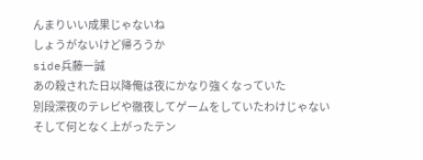んまりいい成果じゃないね
しょうがないけど帰ろうか
side兵藤一誠
あの殺された日以降俺は夜にかなり強くなっていた
別段深夜のテレビや徹夜してゲームをしていたわけじゃない
そして何となく上がったテン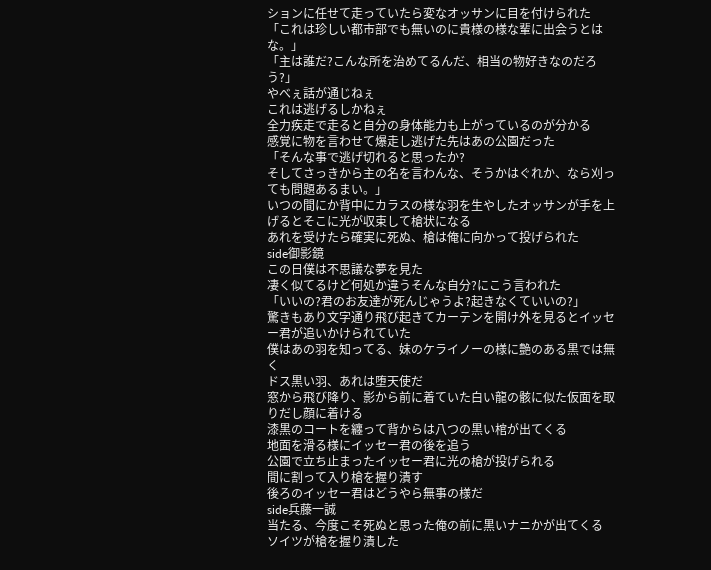ションに任せて走っていたら変なオッサンに目を付けられた
「これは珍しい都市部でも無いのに貴様の様な輩に出会うとはな。」
「主は誰だ?こんな所を治めてるんだ、相当の物好きなのだろう?」
やべぇ話が通じねぇ
これは逃げるしかねぇ
全力疾走で走ると自分の身体能力も上がっているのが分かる
感覚に物を言わせて爆走し逃げた先はあの公園だった
「そんな事で逃げ切れると思ったか?
そしてさっきから主の名を言わんな、そうかはぐれか、なら刈っても問題あるまい。」
いつの間にか背中にカラスの様な羽を生やしたオッサンが手を上げるとそこに光が収束して槍状になる
あれを受けたら確実に死ぬ、槍は俺に向かって投げられた
side御影鏡
この日僕は不思議な夢を見た
凄く似てるけど何処か違うそんな自分?にこう言われた
「いいの?君のお友達が死んじゃうよ?起きなくていいの?」
驚きもあり文字通り飛び起きてカーテンを開け外を見るとイッセー君が追いかけられていた
僕はあの羽を知ってる、妹のケライノーの様に艶のある黒では無く
ドス黒い羽、あれは堕天使だ
窓から飛び降り、影から前に着ていた白い龍の骸に似た仮面を取りだし顔に着ける
漆黒のコートを纏って背からは八つの黒い棺が出てくる
地面を滑る様にイッセー君の後を追う
公園で立ち止まったイッセー君に光の槍が投げられる
間に割って入り槍を握り潰す
後ろのイッセー君はどうやら無事の様だ
side兵藤一誠
当たる、今度こそ死ぬと思った俺の前に黒いナニかが出てくる
ソイツが槍を握り潰した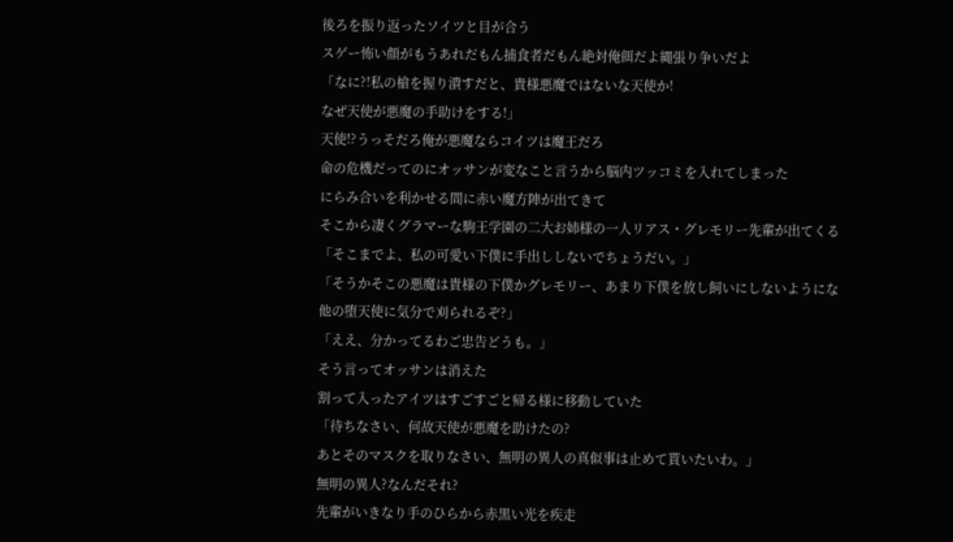後ろを振り返ったソイツと目が合う
スゲー怖い顔がもうあれだもん捕食者だもん絶対俺餌だよ縄張り争いだよ
「なに?!私の槍を握り潰すだと、貴様悪魔ではないな天使か!
なぜ天使が悪魔の手助けをする!」
天使!?うっそだろ俺が悪魔ならコイツは魔王だろ
命の危機だってのにオッサンが変なこと言うから脳内ツッコミを入れてしまった
にらみ合いを利かせる間に赤い魔方陣が出てきて
そこから凄くグラマーな駒王学園の二大お姉様の一人リアス・グレモリー先輩が出てくる
「そこまでよ、私の可愛い下僕に手出ししないでちょうだい。」
「そうかそこの悪魔は貴様の下僕かグレモリー、あまり下僕を放し飼いにしないようにな
他の堕天使に気分で刈られるぞ?」
「ええ、分かってるわご忠告どうも。」
そう言ってオッサンは消えた
割って入ったアイツはすごすごと帰る様に移動していた
「待ちなさい、何故天使が悪魔を助けたの?
あとそのマスクを取りなさい、無明の異人の真似事は止めて貰いたいわ。」
無明の異人?なんだそれ?
先輩がいきなり手のひらから赤黒い光を疾走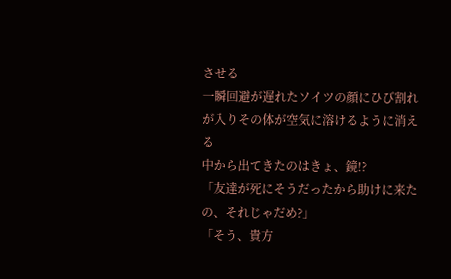させる
一瞬回避が遅れたソイツの顔にひび割れが入りその体が空気に溶けるように消える
中から出てきたのはきょ、鏡!?
「友達が死にそうだったから助けに来たの、それじゃだめ?」
「そう、貴方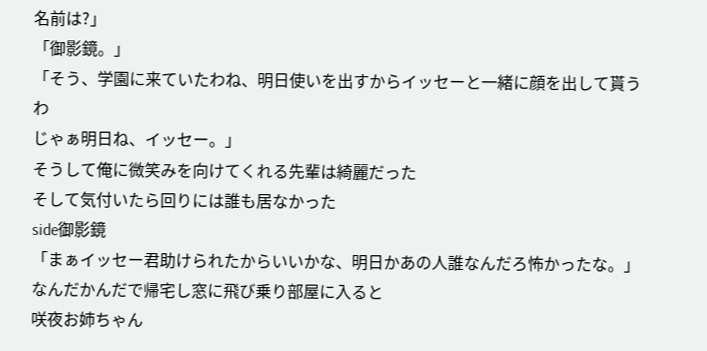名前は?」
「御影鏡。」
「そう、学園に来ていたわね、明日使いを出すからイッセーと一緒に顔を出して貰うわ
じゃぁ明日ね、イッセー。」
そうして俺に微笑みを向けてくれる先輩は綺麗だった
そして気付いたら回りには誰も居なかった
side御影鏡
「まぁイッセー君助けられたからいいかな、明日かあの人誰なんだろ怖かったな。」
なんだかんだで帰宅し窓に飛び乗り部屋に入ると
咲夜お姉ちゃん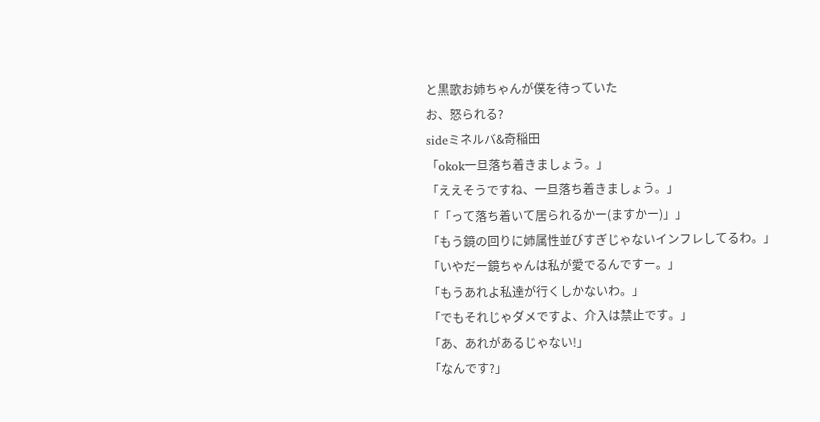と黒歌お姉ちゃんが僕を待っていた
お、怒られる?
sideミネルバ&奇稲田
「okok一旦落ち着きましょう。」
「ええそうですね、一旦落ち着きましょう。」
「「って落ち着いて居られるかー(ますかー)」」
「もう鏡の回りに姉属性並びすぎじゃないインフレしてるわ。」
「いやだー鏡ちゃんは私が愛でるんですー。」
「もうあれよ私達が行くしかないわ。」
「でもそれじゃダメですよ、介入は禁止です。」
「あ、あれがあるじゃない!」
「なんです?」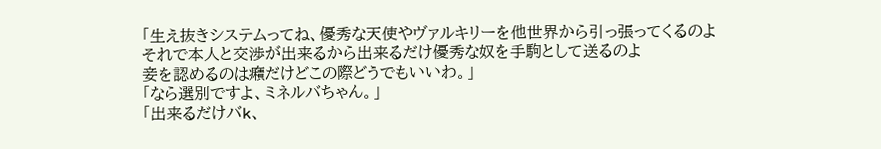「生え抜きシステムってね、優秀な天使やヴァルキリーを他世界から引っ張ってくるのよ
それで本人と交渉が出来るから出来るだけ優秀な奴を手駒として送るのよ
妾を認めるのは癪だけどこの際どうでもいいわ。」
「なら選別ですよ、ミネルバちゃん。」
「出来るだけバk、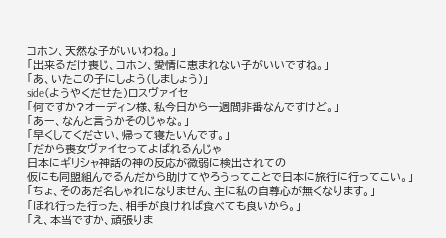コホン、天然な子がいいわね。」
「出来るだけ喪じ、コホン、愛情に恵まれない子がいいですね。」
「あ、いたこの子にしよう(しましょう)」
side(ようやくだせた)ロスヴァイセ
「何ですか?オーディン様、私今日から一週間非番なんですけど。」
「あー、なんと言うかそのじゃな。」
「早くしてください、帰って寝たいんです。」
「だから喪女ヴァイセってよばれるんじゃ
日本にギリシャ神話の神の反応が微弱に検出されての
仮にも同盟組んでるんだから助けてやろうってことで日本に旅行に行ってこい。」
「ちょ、そのあだ名しゃれになりません、主に私の自尊心が無くなります。」
「ほれ行った行った、相手が良ければ食べても良いから。」
「え、本当ですか、頑張りま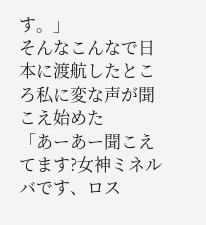す。」
そんなこんなで日本に渡航したところ私に変な声が聞こえ始めた
「あーあー聞こえてます?女神ミネルバです、ロス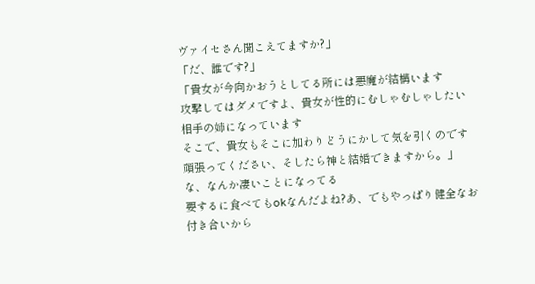ヴァイセさん聞こえてますか?」
「だ、誰です?」
「貴女が今向かおうとしてる所には悪魔が結構います
攻撃してはダメですよ、貴女が性的にむしゃむしゃしたい相手の姉になっています
そこで、貴女もそこに加わりどうにかして気を引くのです
頑張ってください、そしたら神と結婚できますから。」
な、なんか凄いことになってる
要するに食べてもokなんだよね?あ、でもやっぱり健全なお付き合いから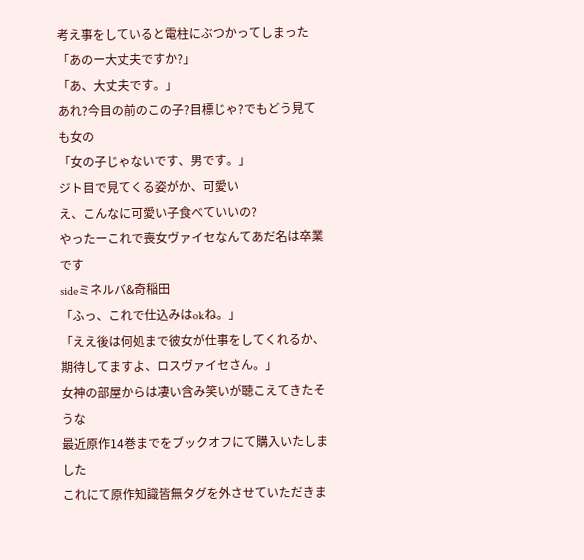考え事をしていると電柱にぶつかってしまった
「あのー大丈夫ですか?」
「あ、大丈夫です。」
あれ?今目の前のこの子?目標じゃ?でもどう見ても女の
「女の子じゃないです、男です。」
ジト目で見てくる姿がか、可愛い
え、こんなに可愛い子食べていいの?
やったーこれで喪女ヴァイセなんてあだ名は卒業です
sideミネルバ&奇稲田
「ふっ、これで仕込みはokね。」
「ええ後は何処まで彼女が仕事をしてくれるか、期待してますよ、ロスヴァイセさん。」
女神の部屋からは凄い含み笑いが聴こえてきたそうな
最近原作14巻までをブックオフにて購入いたしました
これにて原作知識皆無タグを外させていただきま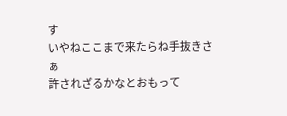す
いやねここまで来たらね手抜きさぁ
許されざるかなとおもって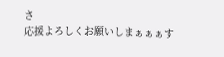さ
応援よろしくお願いしまぁぁぁす